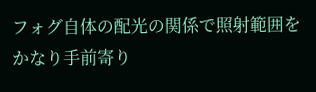フォグ自体の配光の関係で照射範囲をかなり手前寄り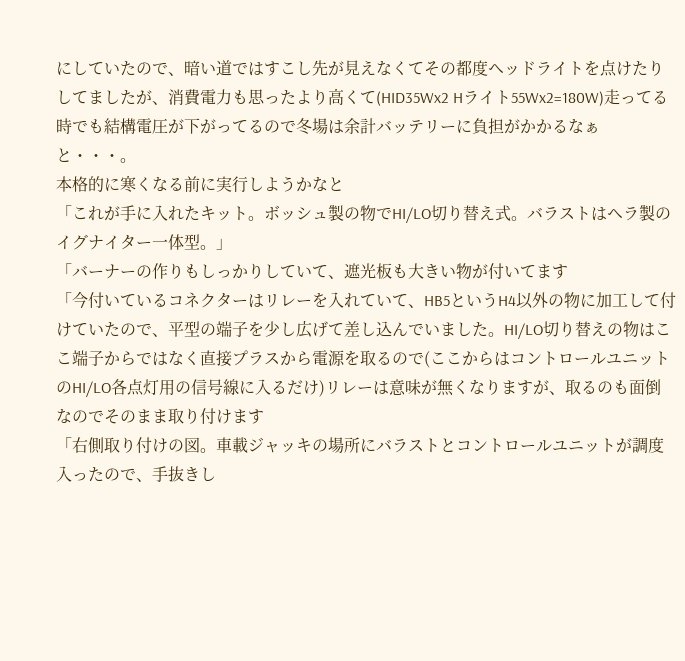にしていたので、暗い道ではすこし先が見えなくてその都度ヘッドライトを点けたりしてましたが、消費電力も思ったより高くて(HID35Wx2 Hライト55Wx2=180W)走ってる時でも結構電圧が下がってるので冬場は余計バッテリーに負担がかかるなぁと・・・。
本格的に寒くなる前に実行しようかなと
「これが手に入れたキット。ボッシュ製の物でHI/LO切り替え式。バラストはヘラ製のイグナイター一体型。」
「バーナーの作りもしっかりしていて、遮光板も大きい物が付いてます
「今付いているコネクターはリレーを入れていて、HB5というH4以外の物に加工して付けていたので、平型の端子を少し広げて差し込んでいました。HI/LO切り替えの物はここ端子からではなく直接プラスから電源を取るので(ここからはコントロールユニットのHI/LO各点灯用の信号線に入るだけ)リレーは意味が無くなりますが、取るのも面倒なのでそのまま取り付けます
「右側取り付けの図。車載ジャッキの場所にバラストとコントロールユニットが調度入ったので、手抜きし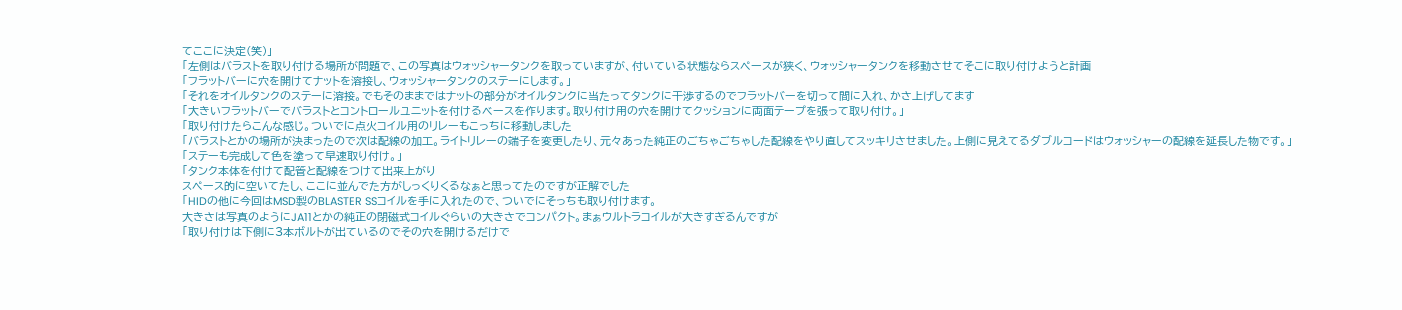てここに決定(笑)」
「左側はバラストを取り付ける場所が問題で、この写真はウォッシャータンクを取っていますが、付いている状態ならスペースが狭く、ウォッシャータンクを移動させてそこに取り付けようと計画
「フラットバーに穴を開けてナットを溶接し、ウォッシャータンクのステーにします。」
「それをオイルタンクのステーに溶接。でもそのままではナットの部分がオイルタンクに当たってタンクに干渉するのでフラットバーを切って間に入れ、かさ上げしてます
「大きいフラットバーでバラストとコントロールユニットを付けるベースを作ります。取り付け用の穴を開けてクッションに両面テープを張って取り付け。」
「取り付けたらこんな感じ。ついでに点火コイル用のリレーもこっちに移動しました
「バラストとかの場所が決まったので次は配線の加工。ライトリレーの端子を変更したり、元々あった純正のごちゃごちゃした配線をやり直してスッキリさせました。上側に見えてるダブルコードはウォッシャーの配線を延長した物です。」
「ステーも完成して色を塗って早速取り付け。」
「タンク本体を付けて配管と配線をつけて出来上がり
スペース的に空いてたし、ここに並んでた方がしっくりくるなぁと思ってたのですが正解でした
「HIDの他に今回はMSD製のBLASTER SSコイルを手に入れたので、ついでにそっちも取り付けます。
大きさは写真のようにJA11とかの純正の閉磁式コイルぐらいの大きさでコンパクト。まぁウルトラコイルが大きすぎるんですが
「取り付けは下側に3本ボルトが出ているのでその穴を開けるだけで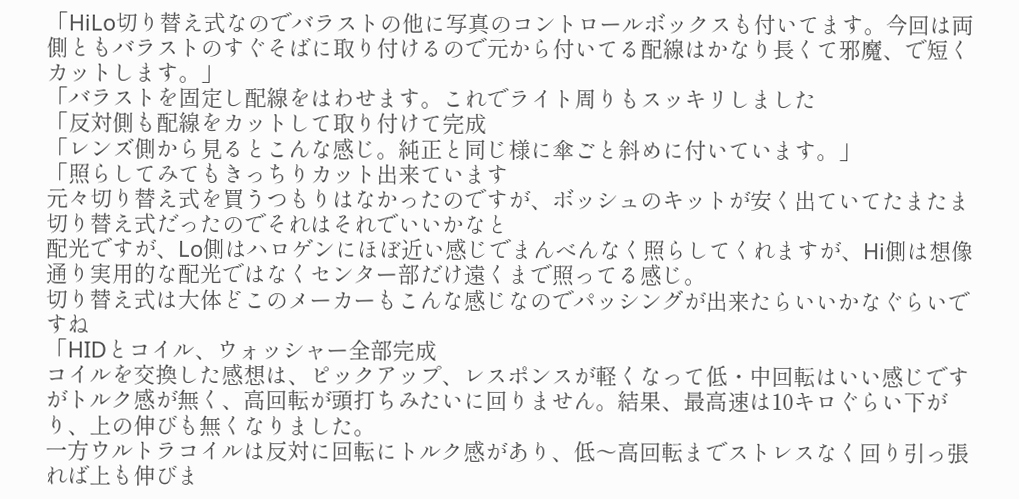「HiLo切り替え式なのでバラストの他に写真のコントロールボックスも付いてます。今回は両側ともバラストのすぐそばに取り付けるので元から付いてる配線はかなり長くて邪魔、で短くカットします。」
「バラストを固定し配線をはわせます。これでライト周りもスッキリしました
「反対側も配線をカットして取り付けて完成
「レンズ側から見るとこんな感じ。純正と同じ様に傘ごと斜めに付いています。」
「照らしてみてもきっちりカット出来ています
元々切り替え式を買うつもりはなかったのですが、ボッシュのキットが安く出ていてたまたま切り替え式だったのでそれはそれでいいかなと
配光ですが、Lo側はハロゲンにほぼ近い感じでまんべんなく照らしてくれますが、Hi側は想像通り実用的な配光ではなくセンター部だけ遠くまで照ってる感じ。
切り替え式は大体どこのメーカーもこんな感じなのでパッシングが出来たらいいかなぐらいですね
「HIDとコイル、ウォッシャー全部完成
コイルを交換した感想は、ピックアップ、レスポンスが軽くなって低・中回転はいい感じですがトルク感が無く、高回転が頭打ちみたいに回りません。結果、最高速は10キロぐらい下がり、上の伸びも無くなりました。
一方ウルトラコイルは反対に回転にトルク感があり、低〜高回転までストレスなく回り引っ張れば上も伸びま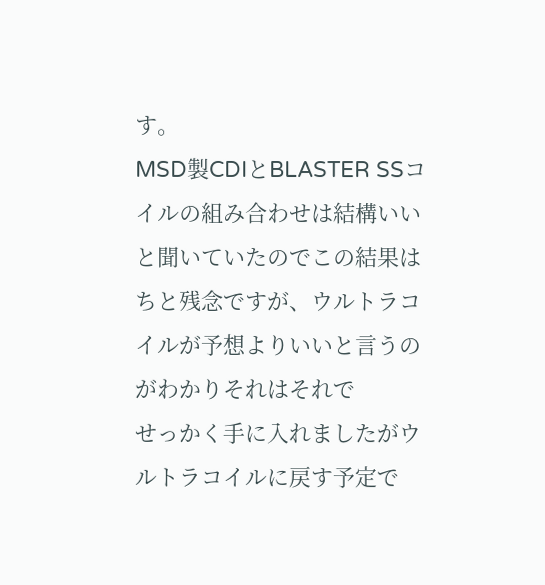す。
MSD製CDIとBLASTER SSコイルの組み合わせは結構いいと聞いていたのでこの結果はちと残念ですが、ウルトラコイルが予想よりいいと言うのがわかりそれはそれで
せっかく手に入れましたがウルトラコイルに戻す予定で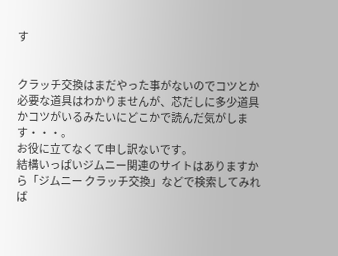す


クラッチ交換はまだやった事がないのでコツとか必要な道具はわかりませんが、芯だしに多少道具かコツがいるみたいにどこかで読んだ気がします・・・。
お役に立てなくて申し訳ないです。
結構いっぱいジムニー関連のサイトはありますから「ジムニー クラッチ交換」などで検索してみれば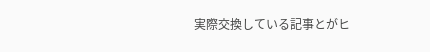実際交換している記事とがヒ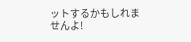ットするかもしれませんよ!